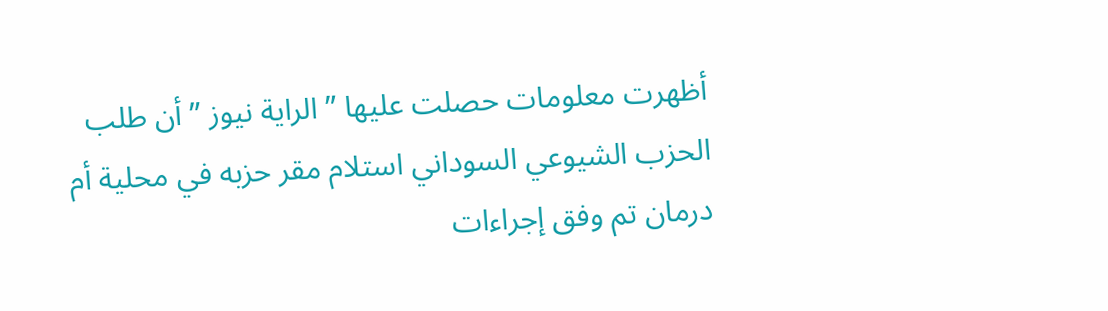أظهرت معلومات حصلت عليها ” الراية نيوز ” أن طلب الحزب الشيوعي السوداني استلام مقر حزبه في محلية أم درمان تم وفق إجراءات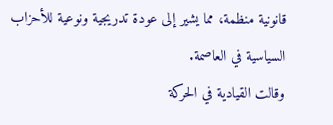قانونية منظمة، مما يشير إلى عودة تدريجية ونوعية للأحزاب السياسية في العاصمة.
وقالت القيادية في الحركة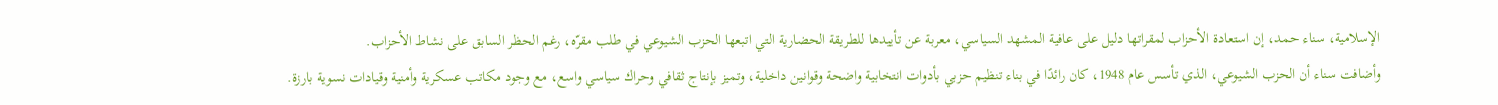الإسلامية، سناء حمد، إن استعادة الأحزاب لمقراتها دليل على عافية المشهد السياسي، معربة عن تأييدها للطريقة الحضارية التي اتبعها الحزب الشيوعي في طلب مقرّه، رغم الحظر السابق على نشاط الأحزاب.
وأضافت سناء أن الحزب الشيوعي، الذي تأسس عام 1948، كان رائدًا في بناء تنظيم حزبي بأدوات انتخابية واضحة وقوانين داخلية، وتميز بإنتاج ثقافي وحراك سياسي واسع، مع وجود مكاتب عسكرية وأمنية وقيادات نسوية بارزة.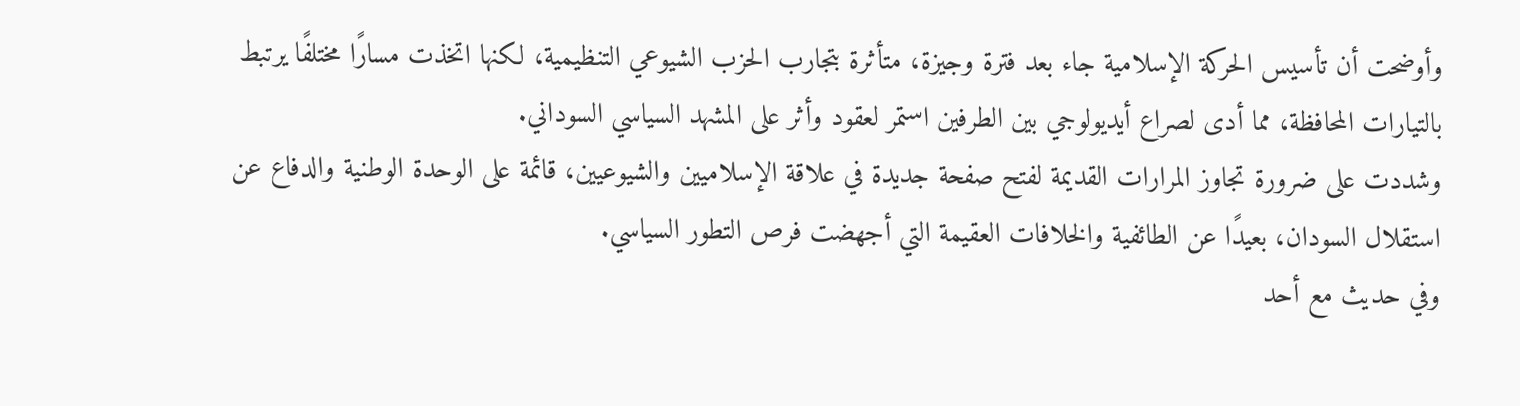وأوضحت أن تأسيس الحركة الإسلامية جاء بعد فترة وجيزة، متأثرة بتجارب الحزب الشيوعي التنظيمية، لكنها اتخذت مسارًا مختلفًا يرتبط بالتيارات المحافظة، مما أدى لصراع أيديولوجي بين الطرفين استمر لعقود وأثر على المشهد السياسي السوداني.
وشددت على ضرورة تجاوز المرارات القديمة لفتح صفحة جديدة في علاقة الإسلاميين والشيوعيين، قائمة على الوحدة الوطنية والدفاع عن استقلال السودان، بعيدًا عن الطائفية والخلافات العقيمة التي أجهضت فرص التطور السياسي.
وفي حديث مع أحد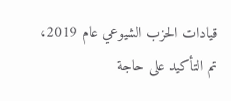قيادات الحزب الشيوعي عام 2019، تم التأكيد على حاجة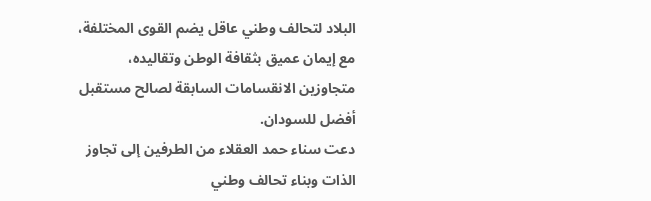البلاد لتحالف وطني عاقل يضم القوى المختلفة، مع إيمان عميق بثقافة الوطن وتقاليده، متجاوزين الانقسامات السابقة لصالح مستقبل أفضل للسودان.
دعت سناء حمد العقلاء من الطرفين إلى تجاوز الذات وبناء تحالف وطني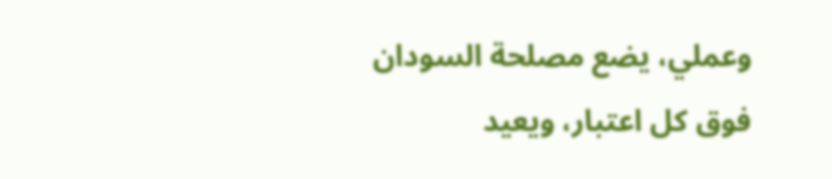وعملي، يضع مصلحة السودان فوق كل اعتبار، ويعيد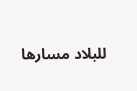للبلاد مسارها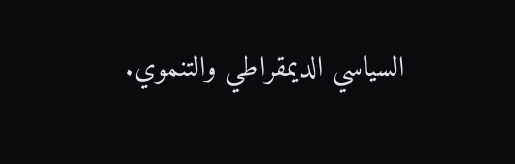السياسي الديمقراطي والتنموي.